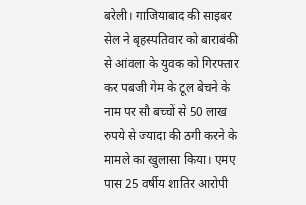बरेली। गाजियाबाद की साइबर सेल ने बृहस्पतिवार को बाराबंकी से आंवला के युवक को गिरफ्तार कर पबजी गेम के टूल बेचने के नाम पर सौ बच्चों से 50 लाख रुपये से ज्यादा की ठगी करने के मामले का खुलासा किया। एमए पास 25 वर्षीय शातिर आरोपी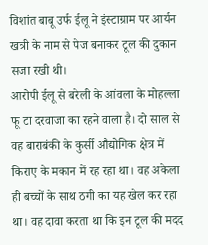विशांत बाबू उर्फ ईलू ने इंस्टाग्राम पर आर्यन खत्री के नाम से पेज बनाकर टूल की दुकान सजा रखी थी।
आरोपी ईलू से बरेली के आंवला के मोहल्ला फू टा दरवाजा का रहने वाला है। दो साल से वह बाराबंकी के कुर्सी औद्योगिक क्षेत्र में किराए के मकान में रह रहा था। वह अकेला ही बच्चों के साथ ठगी का यह खेल कर रहा था। वह दावा करता था कि इन टूल की मदद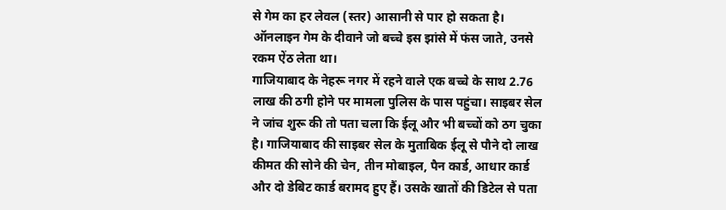से गेम का हर लेवल (स्तर) आसानी से पार हो सकता है। ऑनलाइन गेम के दीवाने जो बच्चे इस झांसे में फंस जाते, उनसे रकम ऐंठ लेता था।
गाजियाबाद के नेहरू नगर में रहने वाले एक बच्चे के साथ 2.76 लाख की ठगी होने पर मामला पुलिस के पास पहुंचा। साइबर सेल ने जांच शुरू की तो पता चला कि ईलू और भी बच्चों को ठग चुका है। गाजियाबाद की साइबर सेल के मुताबिक ईलू से पौने दो लाख कीमत की सोने की चेन, तीन मोबाइल, पैन कार्ड, आधार कार्ड और दो डेबिट कार्ड बरामद हुए हैं। उसके खातों की डिटेल से पता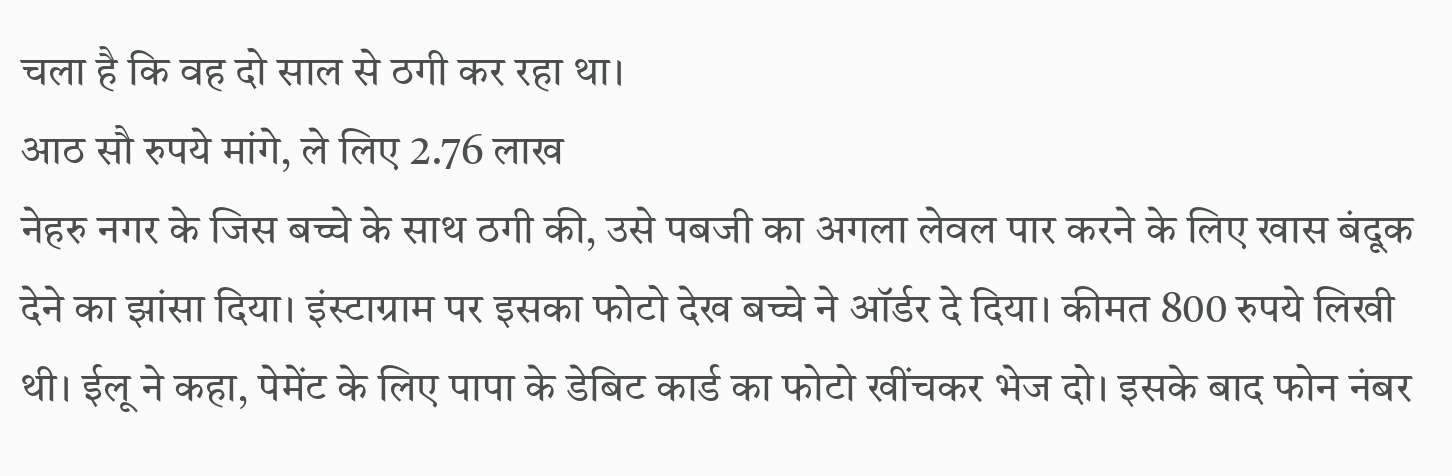चला है कि वह दो साल से ठगी कर रहा था।
आठ सौ रुपये मांगे, ले लिए 2.76 लाख
नेहरु नगर के जिस बच्चे के साथ ठगी की, उसे पबजी का अगला लेवल पार करने के लिए खास बंदूक देने का झांसा दिया। इंस्टाग्राम पर इसका फोटो देख बच्चे ने ऑर्डर दे दिया। कीमत 800 रुपये लिखी थी। ईलू ने कहा, पेमेंट के लिए पापा के डेबिट कार्ड का फोटो खींचकर भेज दो। इसके बाद फोन नंबर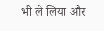भी ले लिया और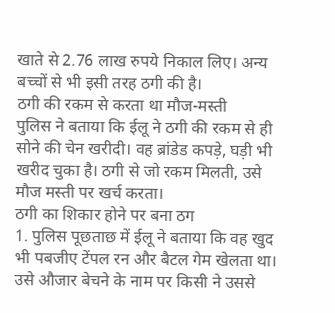खाते से 2.76 लाख रुपये निकाल लिए। अन्य बच्चों से भी इसी तरह ठगी की है।
ठगी की रकम से करता था मौज-मस्ती
पुलिस ने बताया कि ईलू ने ठगी की रकम से ही सोने की चेन खरीदी। वह ब्रांडेड कपड़े, घड़ी भी खरीद चुका है। ठगी से जो रकम मिलती, उसे मौज मस्ती पर खर्च करता।
ठगी का शिकार होने पर बना ठग
1. पुलिस पूछताछ में ईलू ने बताया कि वह खुद भी पबजीए टेंपल रन और बैटल गेम खेलता था। उसे औजार बेचने के नाम पर किसी ने उससे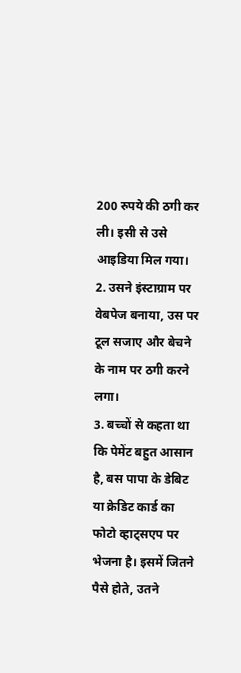200 रुपये की ठगी कर ली। इसी से उसे आइडिया मिल गया।
2. उसने इंस्टाग्राम पर वेबपेज बनाया, उस पर टूल सजाए और बेचने के नाम पर ठगी करने लगा।
3. बच्चों से कहता था कि पेमेंट बहुत आसान है, बस पापा के डेबिट या क्रेडिट कार्ड का फोटो व्हाट्सएप पर भेजना है। इसमें जितने पैसे होते, उतने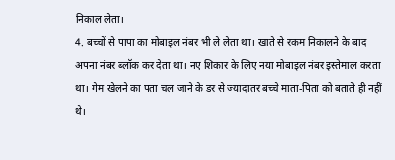निकाल लेता।
4. बच्चों से पापा का मोबाइल नंबर भी ले लेता था। खाते से रकम निकालने के बाद अपना नंबर ब्लॉक कर देता था। नए शिकार के लिए नया मोबाइल नंबर इस्तेमाल करता था। गेम खेलने का पता चल जाने के डर से ज्यादातर बच्चे माता-पिता को बताते ही नहीं थे।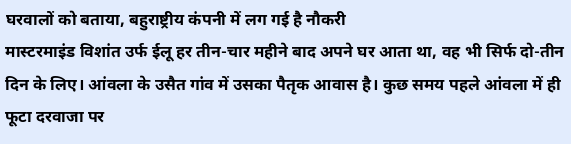घरवालों को बताया, बहुराष्ट्रीय कंपनी में लग गई है नौकरी
मास्टरमाइंड विशांत उर्फ ईलू हर तीन-चार महीने बाद अपने घर आता था, वह भी सिर्फ दो-तीन दिन के लिए। आंवला के उसैत गांव में उसका पैतृक आवास है। कुछ समय पहले आंवला में ही फूटा दरवाजा पर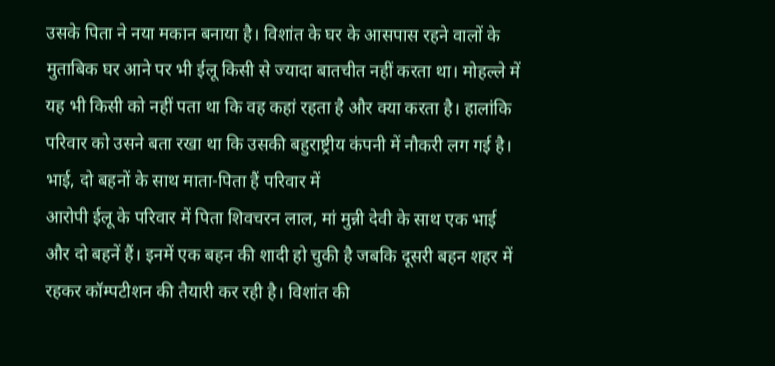उसके पिता ने नया मकान बनाया है। विशांत के घर के आसपास रहने वालों के मुताबिक घर आने पर भी ईलू किसी से ज्यादा बातचीत नहीं करता था। मोहल्ले में यह भी किसी को नहीं पता था कि वह कहां रहता है और क्या करता है। हालांकि परिवार को उसने बता रखा था कि उसकी बहुराष्ट्रीय कंपनी में नौकरी लग गई है।
भाई, दो बहनों के साथ माता-पिता हैं परिवार में
आरोपी ईलू के परिवार में पिता शिवचरन लाल, मां मुन्नी देवी के साथ एक भाई और दो बहनें हैं। इनमें एक बहन की शादी हो चुकी है जबकि दूसरी बहन शहर में रहकर कॉम्पटीशन की तैयारी कर रही है। विशांत की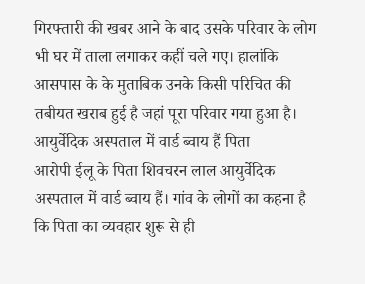गिरफ्तारी की खबर आने के बाद उसके परिवार के लोग भी घर में ताला लगाकर कहीं चले गए। हालांकि आसपास के के मुताबिक उनके किसी परिचित की तबीयत खराब हुई है जहां पूरा परिवार गया हुआ है।
आयुर्वेदिक अस्पताल में वार्ड ब्वाय हैं पिता
आरोपी ईलू के पिता शिवचरन लाल आयुर्वेदिक अस्पताल में वार्ड ब्वाय हैं। गांव के लोगों का कहना है कि पिता का व्यवहार शुरू से ही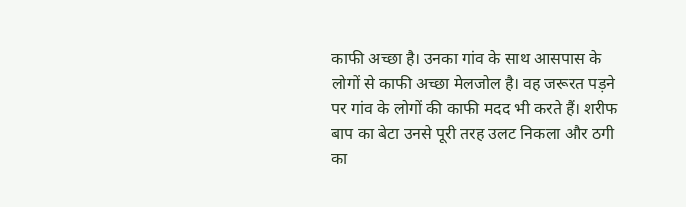काफी अच्छा है। उनका गांव के साथ आसपास के लोगों से काफी अच्छा मेलजोल है। वह जरूरत पड़ने पर गांव के लोगों की काफी मदद भी करते हैं। शरीफ बाप का बेटा उनसे पूरी तरह उलट निकला और ठगी का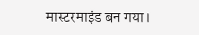मास्टरमाइंड बन गया।